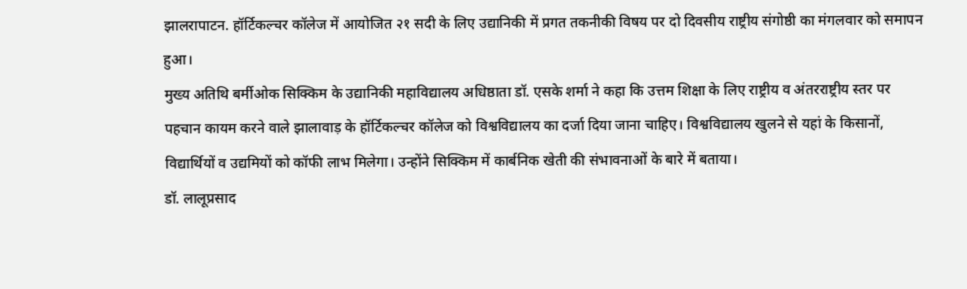झालरापाटन. हॉर्टिकल्चर कॉलेज में आयोजित २१ सदी के लिए उद्यानिकी में प्रगत तकनीकी विषय पर दो दिवसीय राष्ट्रीय संगोष्ठी का मंगलवार को समापन हुआ।
मुख्य अतिथि बर्मीओक सिक्किम के उद्यानिकी महाविद्यालय अधिष्ठाता डॉ. एसके शर्मा ने कहा कि उत्तम शिक्षा के लिए राष्ट्रीय व अंतरराष्ट्रीय स्तर पर पहचान कायम करने वाले झालावाड़ के हॉर्टिकल्चर कॉलेज को विश्वविद्यालय का दर्जा दिया जाना चाहिए। विश्वविद्यालय खुलने से यहां के किसानों, विद्यार्थियों व उद्यमियों को कॉफी लाभ मिलेगा। उन्होंने सिक्किम में कार्बनिक खेती की संभावनाओं के बारे में बताया।
डॉ. लालूप्रसाद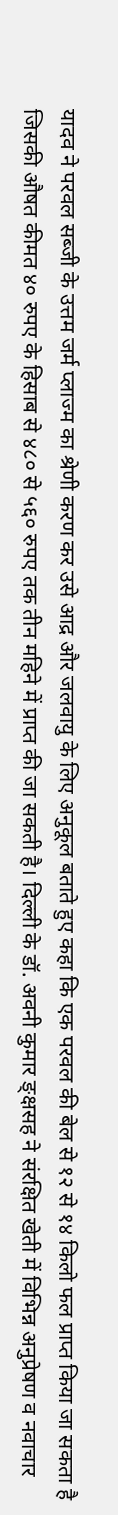यादव ने परवल सब्जी के उत्तम जर्म प्लाज्म का श्रेणी करण कर उसे आद्र और जलवायु के लिए अनुकूल बताते हुए कहा कि एक परवल की बेल से १२ से १४ किलो फल प्राप्त किया जा सकता है जिसकी औषत कीमत ४० रुपए के हिसाब से ४८० से ५६० रुपए तक तीन महिने में प्राप्त की जा सकती है। दिल्ली के डॉ. अवनी कुमार ङ्क्षसह ने संरक्षित खेती में विभिन्न अनुप्रेषण व नवाचार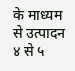के माध्यम से उत्पादन ४ से ५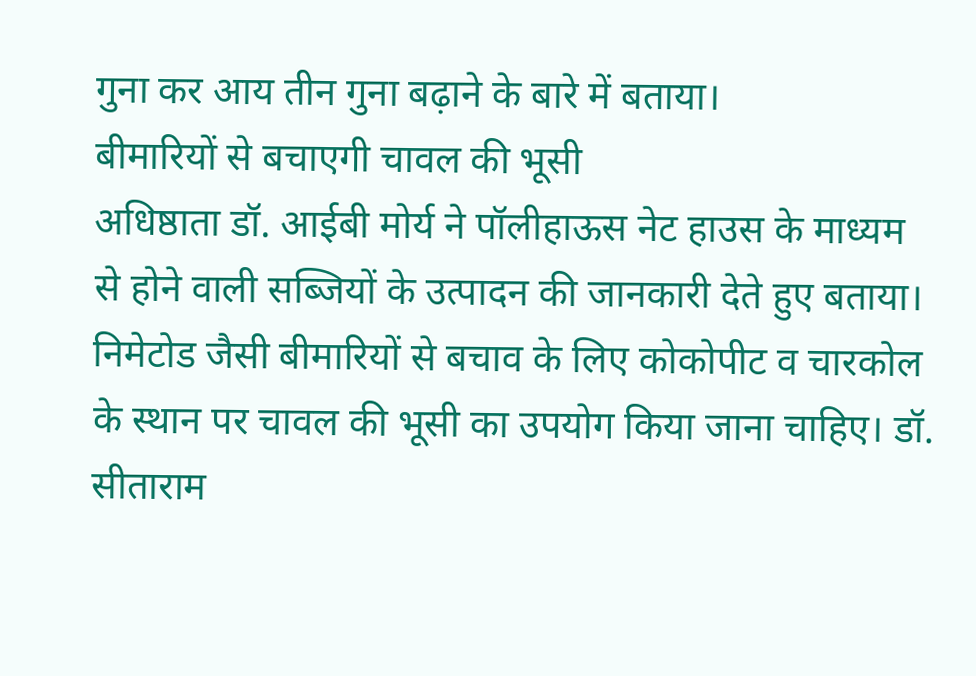गुना कर आय तीन गुना बढ़ाने के बारे में बताया।
बीमारियों से बचाएगी चावल की भूसी
अधिष्ठाता डॉ. आईबी मोर्य ने पॉलीहाऊस नेट हाउस के माध्यम से होने वाली सब्जियों के उत्पादन की जानकारी देते हुए बताया। निमेटोड जैसी बीमारियों से बचाव के लिए कोकोपीट व चारकोल के स्थान पर चावल की भूसी का उपयोग किया जाना चाहिए। डॉ. सीताराम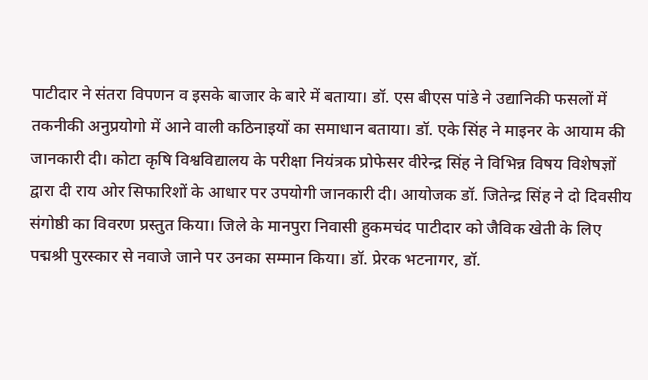पाटीदार ने संतरा विपणन व इसके बाजार के बारे में बताया। डॉ. एस बीएस पांडे ने उद्यानिकी फसलों में तकनीकी अनुप्रयोगो में आने वाली कठिनाइयों का समाधान बताया। डॉ. एके सिंह ने माइनर के आयाम की जानकारी दी। कोटा कृषि विश्वविद्यालय के परीक्षा नियंत्रक प्रोफेसर वीरेन्द्र सिंह ने विभिन्न विषय विशेषज्ञों द्वारा दी राय ओर सिफारिशों के आधार पर उपयोगी जानकारी दी। आयोजक डॉ. जितेन्द्र सिंह ने दो दिवसीय संगोष्ठी का विवरण प्रस्तुत किया। जिले के मानपुरा निवासी हुकमचंद पाटीदार को जैविक खेती के लिए पद्मश्री पुरस्कार से नवाजे जाने पर उनका सम्मान किया। डॉ. प्रेरक भटनागर, डॉ.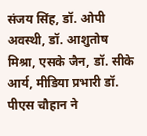संजय सिंह, डॉ. ओपी अवस्थी, डॉ. आशुतोष मिश्रा, एसके जैन, डॉ. सीके आर्य, मीडिया प्रभारी डॉ. पीएस चौहान ने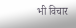भी विचार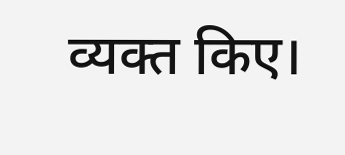व्यक्त किए।